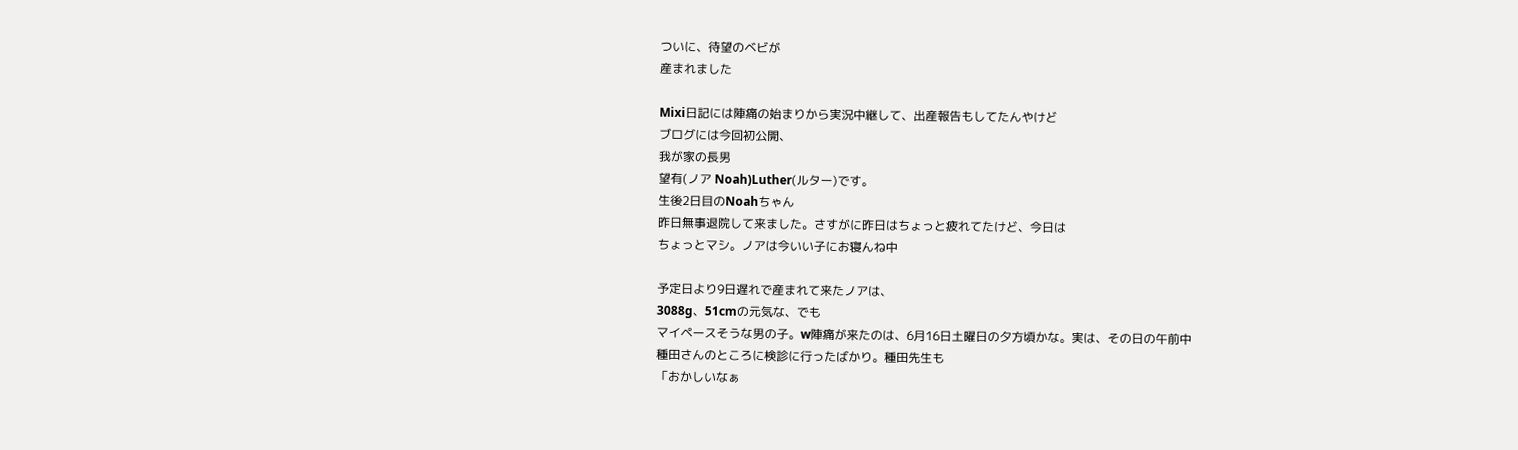ついに、待望のベビが
産まれました

Mixi日記には陣痛の始まりから実況中継して、出産報告もしてたんやけど
ブログには今回初公開、
我が家の長男
望有(ノア Noah)Luther(ルター)です。
生後2日目のNoahちゃん
昨日無事退院して来ました。さすがに昨日はちょっと疲れてたけど、今日は
ちょっとマシ。ノアは今いい子にお寝んね中

予定日より9日遅れで産まれて来たノアは、
3088g、51cmの元気な、でも
マイペースそうな男の子。w陣痛が来たのは、6月16日土曜日の夕方頃かな。実は、その日の午前中
種田さんのところに検診に行ったばかり。種田先生も
「おかしいなぁ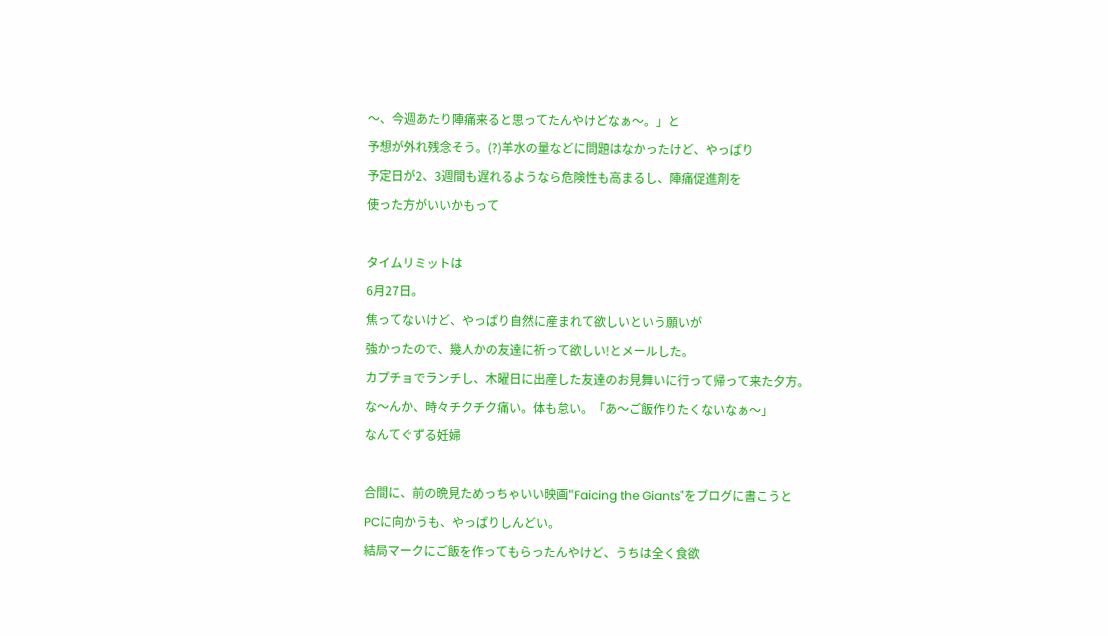〜、今週あたり陣痛来ると思ってたんやけどなぁ〜。」と
予想が外れ残念そう。(?)羊水の量などに問題はなかったけど、やっぱり
予定日が2、3週間も遅れるようなら危険性も高まるし、陣痛促進剤を
使った方がいいかもって

タイムリミットは
6月27日。
焦ってないけど、やっぱり自然に産まれて欲しいという願いが
強かったので、幾人かの友達に祈って欲しい!とメールした。
カプチョでランチし、木曜日に出産した友達のお見舞いに行って帰って来た夕方。
な〜んか、時々チクチク痛い。体も怠い。「あ〜ご飯作りたくないなぁ〜」
なんてぐずる妊婦

合間に、前の晩見ためっちゃいい映画"Faicing the Giants"をブログに書こうと
PCに向かうも、やっぱりしんどい。
結局マークにご飯を作ってもらったんやけど、うちは全く食欲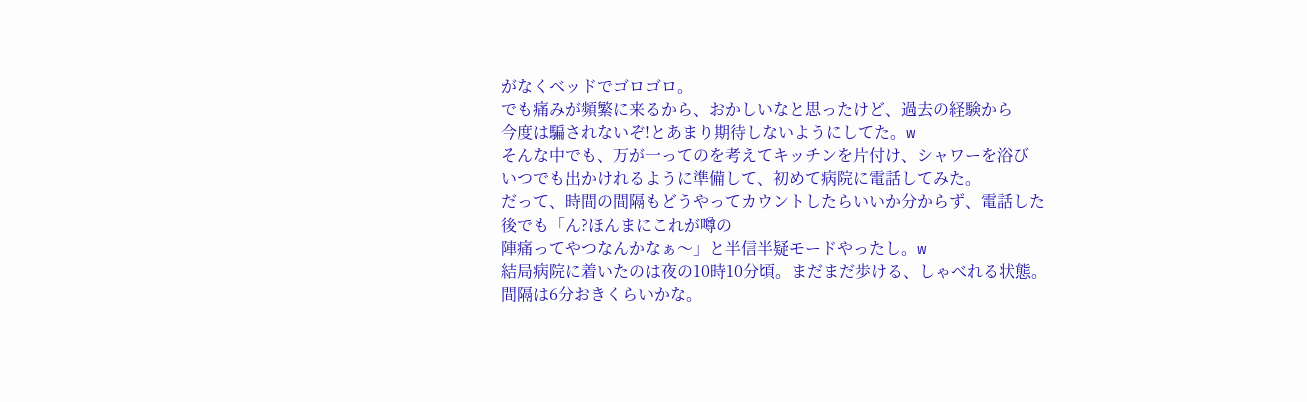がなくベッドでゴロゴロ。
でも痛みが頻繁に来るから、おかしいなと思ったけど、過去の経験から
今度は騙されないぞ!とあまり期待しないようにしてた。w
そんな中でも、万が一ってのを考えてキッチンを片付け、シャワーを浴び
いつでも出かけれるように準備して、初めて病院に電話してみた。
だって、時間の間隔もどうやってカウントしたらいいか分からず、電話した
後でも「ん?ほんまにこれが噂の
陣痛ってやつなんかなぁ〜」と半信半疑モードやったし。w
結局病院に着いたのは夜の10時10分頃。まだまだ歩ける、しゃべれる状態。
間隔は6分おきくらいかな。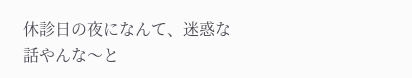休診日の夜になんて、迷惑な話やんな〜と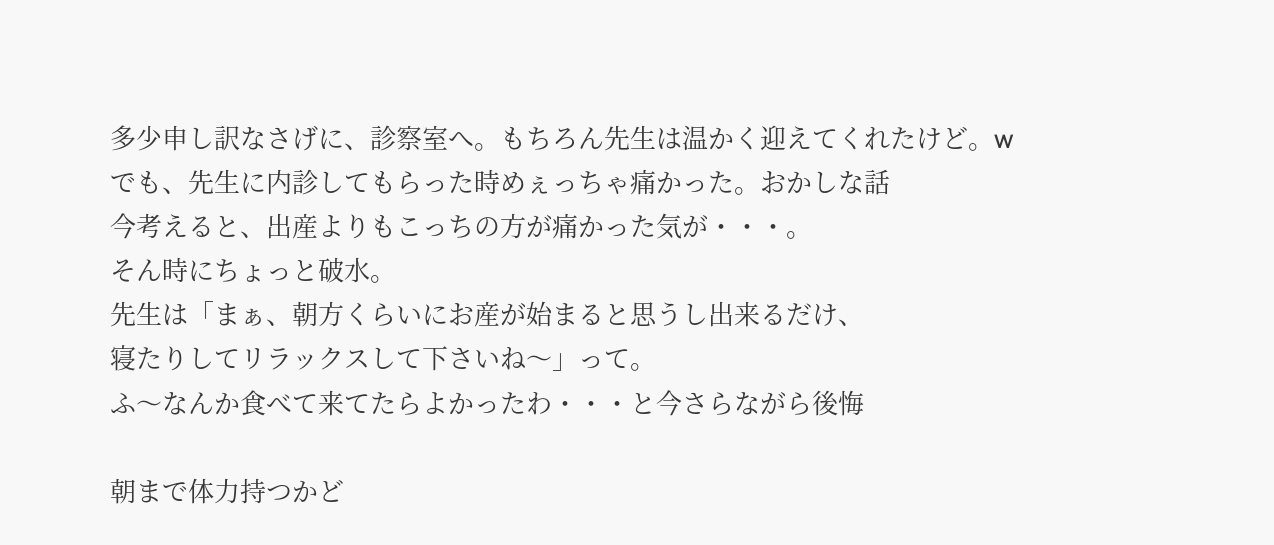多少申し訳なさげに、診察室へ。もちろん先生は温かく迎えてくれたけど。w
でも、先生に内診してもらった時めぇっちゃ痛かった。おかしな話
今考えると、出産よりもこっちの方が痛かった気が・・・。
そん時にちょっと破水。
先生は「まぁ、朝方くらいにお産が始まると思うし出来るだけ、
寝たりしてリラックスして下さいね〜」って。
ふ〜なんか食べて来てたらよかったわ・・・と今さらながら後悔

朝まで体力持つかど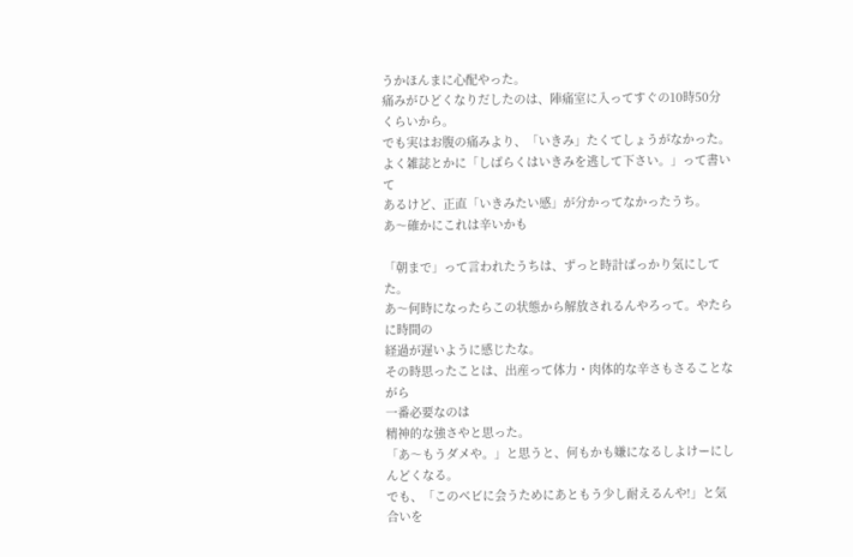うかほんまに心配やった。
痛みがひどくなりだしたのは、陣痛室に入ってすぐの10時50分くらいから。
でも実はお腹の痛みより、「いきみ」たくてしょうがなかった。
よく雑誌とかに「しばらくはいきみを逃して下さい。」って書いて
あるけど、正直「いきみたい感」が分かってなかったうち。
あ〜確かにこれは辛いかも

「朝まで」って言われたうちは、ずっと時計ばっかり気にしてた。
あ〜何時になったらこの状態から解放されるんやろって。やたらに時間の
経過が遅いように感じたな。
その時思ったことは、出産って体力・肉体的な辛さもさることながら
一番必要なのは
精神的な強さやと思った。
「あ〜もうダメや。」と思うと、何もかも嫌になるしよけーにしんどくなる。
でも、「このベビに会うためにあともう少し耐えるんや!」と気合いを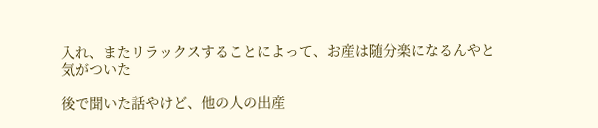入れ、またリラックスすることによって、お産は随分楽になるんやと
気がついた

後で聞いた話やけど、他の人の出産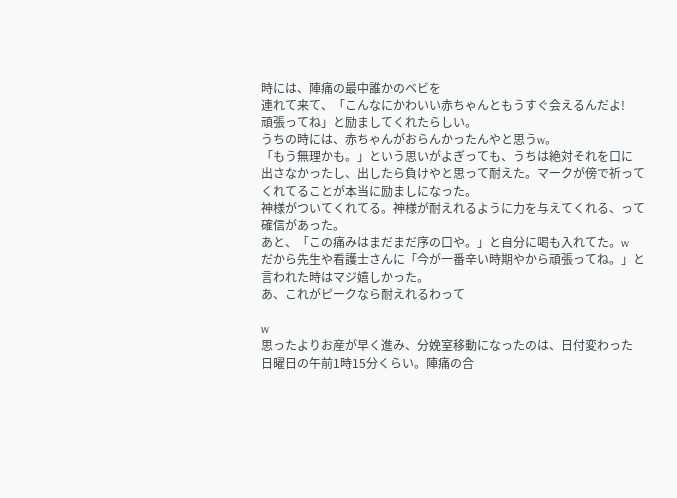時には、陣痛の最中誰かのベビを
連れて来て、「こんなにかわいい赤ちゃんともうすぐ会えるんだよ!
頑張ってね」と励ましてくれたらしい。
うちの時には、赤ちゃんがおらんかったんやと思うw。
「もう無理かも。」という思いがよぎっても、うちは絶対それを口に
出さなかったし、出したら負けやと思って耐えた。マークが傍で祈って
くれてることが本当に励ましになった。
神様がついてくれてる。神様が耐えれるように力を与えてくれる、って
確信があった。
あと、「この痛みはまだまだ序の口や。」と自分に喝も入れてた。w
だから先生や看護士さんに「今が一番辛い時期やから頑張ってね。」と
言われた時はマジ嬉しかった。
あ、これがピークなら耐えれるわって

w
思ったよりお産が早く進み、分娩室移動になったのは、日付変わった
日曜日の午前1時15分くらい。陣痛の合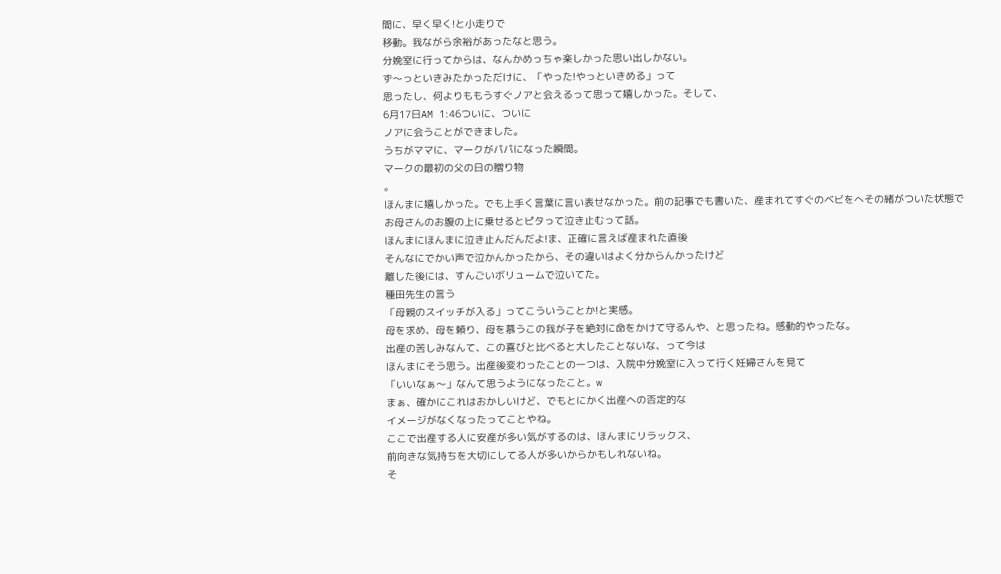間に、早く早く!と小走りで
移動。我ながら余裕があったなと思う。
分娩室に行ってからは、なんかめっちゃ楽しかった思い出しかない。
ず〜っといきみたかっただけに、「やった!やっといきめる」って
思ったし、何よりももうすぐノアと会えるって思って嬉しかった。そして、
6月17日AM 1:46ついに、ついに
ノアに会うことができました。
うちがママに、マークがパパになった瞬間。
マークの最初の父の日の贈り物
。
ほんまに嬉しかった。でも上手く言葉に言い表せなかった。前の記事でも書いた、産まれてすぐのベビをへその緒がついた状態で
お母さんのお腹の上に乗せるとピタって泣き止むって話。
ほんまにほんまに泣き止んだんだよ!ま、正確に言えば産まれた直後
そんなにでかい声で泣かんかったから、その違いはよく分からんかったけど
離した後には、すんごいボリュームで泣いてた。
種田先生の言う
「母親のスイッチが入る」ってこういうことか!と実感。
母を求め、母を頼り、母を慕うこの我が子を絶対に命をかけて守るんや、と思ったね。感動的やったな。
出産の苦しみなんて、この喜びと比べると大したことないな、って今は
ほんまにそう思う。出産後変わったことの一つは、入院中分娩室に入って行く妊婦さんを見て
「いいなぁ〜」なんて思うようになったこと。w
まぁ、確かにこれはおかしいけど、でもとにかく出産への否定的な
イメージがなくなったってことやね。
ここで出産する人に安産が多い気がするのは、ほんまにリラックス、
前向きな気持ちを大切にしてる人が多いからかもしれないね。
そ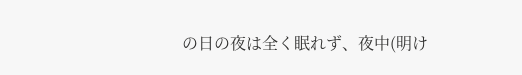の日の夜は全く眠れず、夜中(明け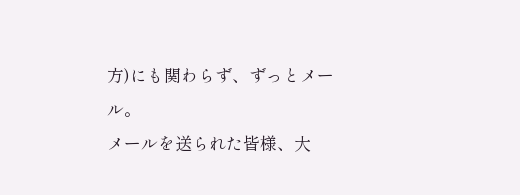方)にも関わらず、ずっとメール。
メールを送られた皆様、大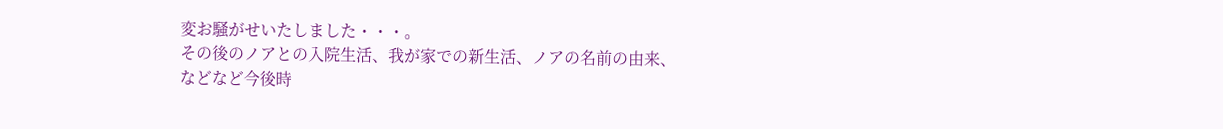変お騒がせいたしました・・・。
その後のノアとの入院生活、我が家での新生活、ノアの名前の由来、
などなど今後時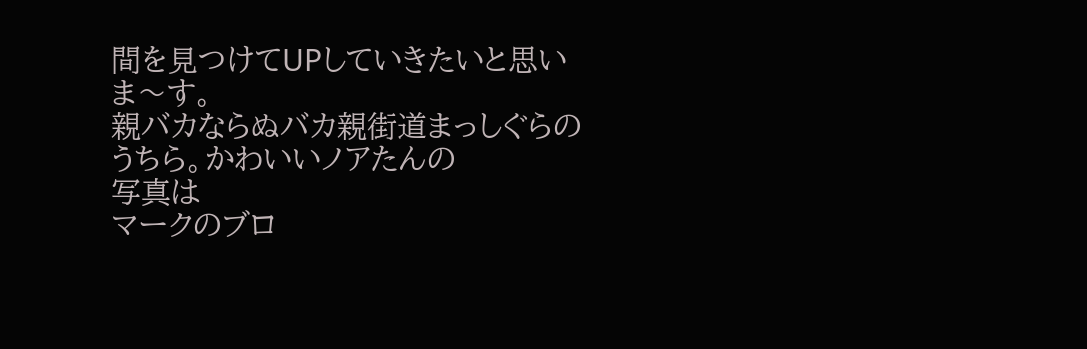間を見つけてUPしていきたいと思いま〜す。
親バカならぬバカ親街道まっしぐらのうちら。かわいいノアたんの
写真は
マークのブロ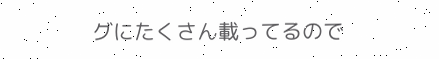グにたくさん載ってるので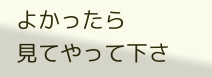よかったら
見てやって下さ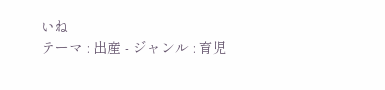いね
テーマ : 出産 - ジャンル : 育児